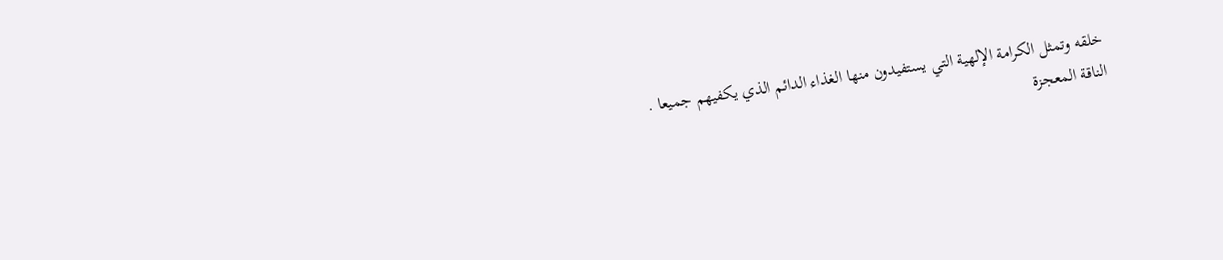خلقه وتمثل الكرامة الإلهية التي يستفيدون منها الغذاء الدائم الذي يكفيهم جميعا .
الناقة المعجزة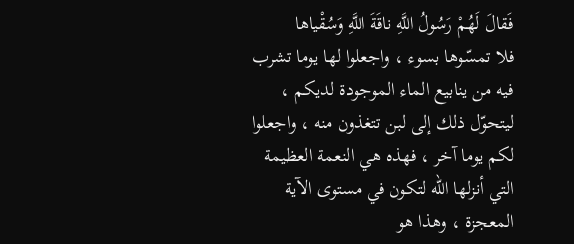فَقالَ لَهُمْ رَسُولُ اللَّهِ ناقَةَ اللَّهِ وَسُقْياها
فلا تمسّوها بسوء ، واجعلوا لها يوما تشرب فيه من ينابيع الماء الموجودة لديكم ، ليتحوّل ذلك إلى لبن تتغذون منه ، واجعلوا لكم يوما آخر ، فهذه هي النعمة العظيمة التي أنزلها اللّه لتكون في مستوى الآية المعجزة ، وهذا هو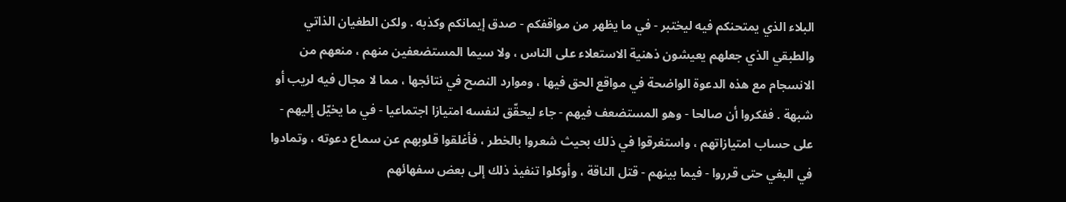البلاء الذي يمتحنكم فيه ليختبر - في ما يظهر من مواقفكم - صدق إيمانكم وكذبه . ولكن الطغيان الذاتي والطبقي الذي جعلهم يعيشون ذهنية الاستعلاء على الناس ، ولا سيما المستضعفين منهم ، منعهم من الانسجام مع هذه الدعوة الواضحة في مواقع الحق فيها ، وموارد النصح في نتائجها ، مما لا مجال فيه لريب أو شبهة . ففكروا أن صالحا - وهو المستضعف فيهم - جاء ليحقّق لنفسه امتيازا اجتماعيا - في ما يخيّل إليهم - على حساب امتيازاتهم ، واستغرقوا في ذلك بحيث شعروا بالخطر ، فأغلقوا قلوبهم عن سماع دعوته ، وتمادوا في البغي حتى قرروا - فيما بينهم - قتل الناقة ، وأوكلوا تنفيذ ذلك إلى بعض سفهائهم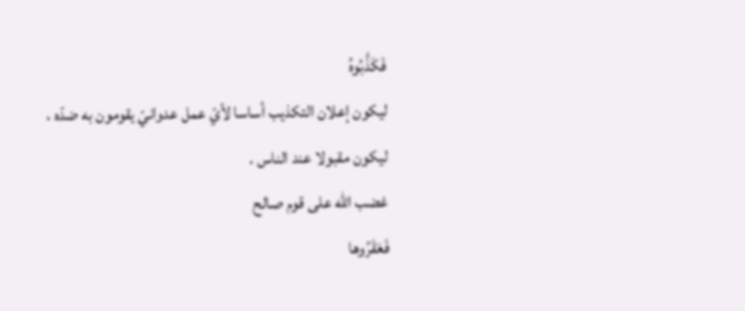فَكَذَّبُوهُ
ليكون إعلان التكذيب أساسا لأيّ عمل عدوانيّ يقومون به ضدّه ، ليكون مقبولا عند الناس .
غضب الله على قوم صالح
فَعَقَرُوها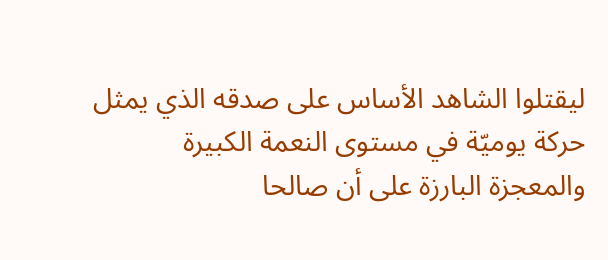ليقتلوا الشاهد الأساس على صدقه الذي يمثل حركة يوميّة في مستوى النعمة الكبيرة والمعجزة البارزة على أن صالحا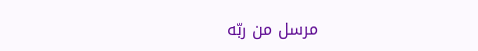مرسل من ربّه